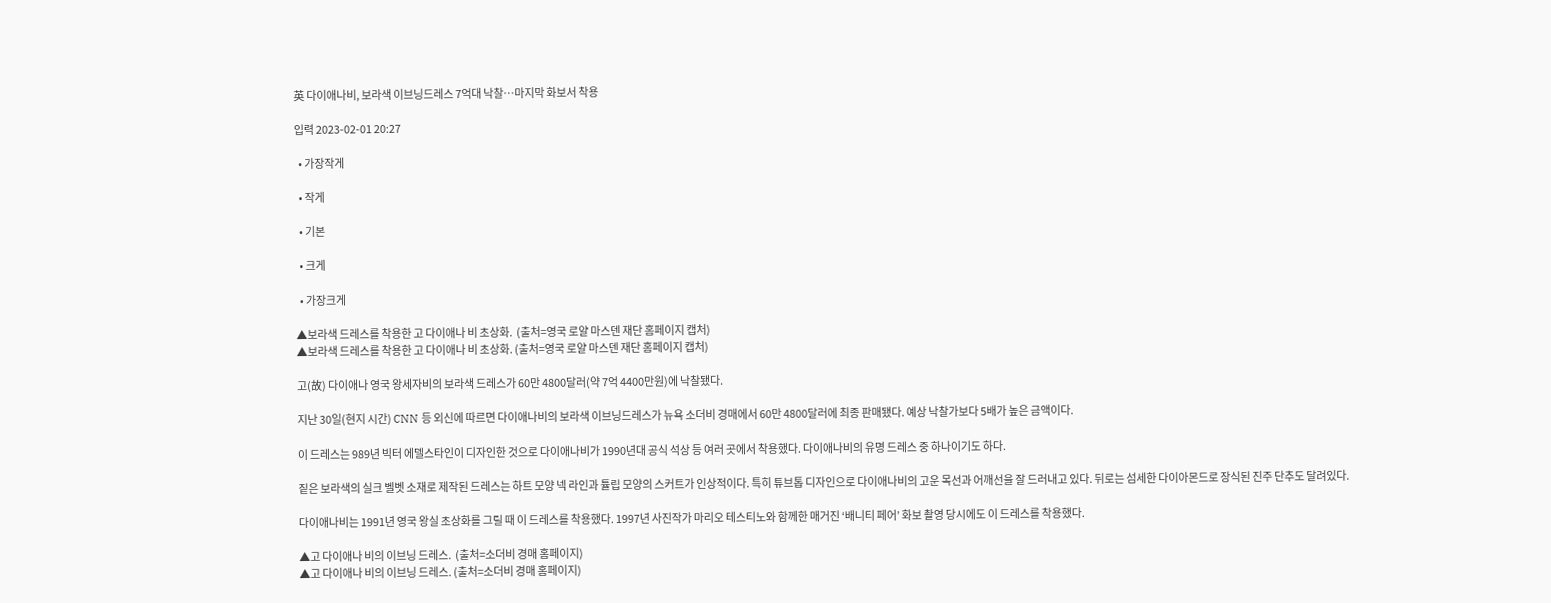英 다이애나비, 보라색 이브닝드레스 7억대 낙찰…마지막 화보서 착용

입력 2023-02-01 20:27

  • 가장작게

  • 작게

  • 기본

  • 크게

  • 가장크게

▲보라색 드레스를 착용한 고 다이애나 비 초상화.  (출처=영국 로얄 마스덴 재단 홈페이지 캡처)
▲보라색 드레스를 착용한 고 다이애나 비 초상화. (출처=영국 로얄 마스덴 재단 홈페이지 캡처)

고(故) 다이애나 영국 왕세자비의 보라색 드레스가 60만 4800달러(약 7억 4400만원)에 낙찰됐다.

지난 30일(현지 시간) CNN 등 외신에 따르면 다이애나비의 보라색 이브닝드레스가 뉴욕 소더비 경매에서 60만 4800달러에 최종 판매됐다. 예상 낙찰가보다 5배가 높은 금액이다.

이 드레스는 989년 빅터 에델스타인이 디자인한 것으로 다이애나비가 1990년대 공식 석상 등 여러 곳에서 착용했다. 다이애나비의 유명 드레스 중 하나이기도 하다.

짙은 보라색의 실크 벨벳 소재로 제작된 드레스는 하트 모양 넥 라인과 튤립 모양의 스커트가 인상적이다. 특히 튜브톱 디자인으로 다이애나비의 고운 목선과 어깨선을 잘 드러내고 있다. 뒤로는 섬세한 다이아몬드로 장식된 진주 단추도 달려있다.

다이애나비는 1991년 영국 왕실 초상화를 그릴 때 이 드레스를 착용했다. 1997년 사진작가 마리오 테스티노와 함께한 매거진 ‘배니티 페어’ 화보 촬영 당시에도 이 드레스를 착용했다.

▲고 다이애나 비의 이브닝 드레스.  (출처=소더비 경매 홈페이지)
▲고 다이애나 비의 이브닝 드레스. (출처=소더비 경매 홈페이지)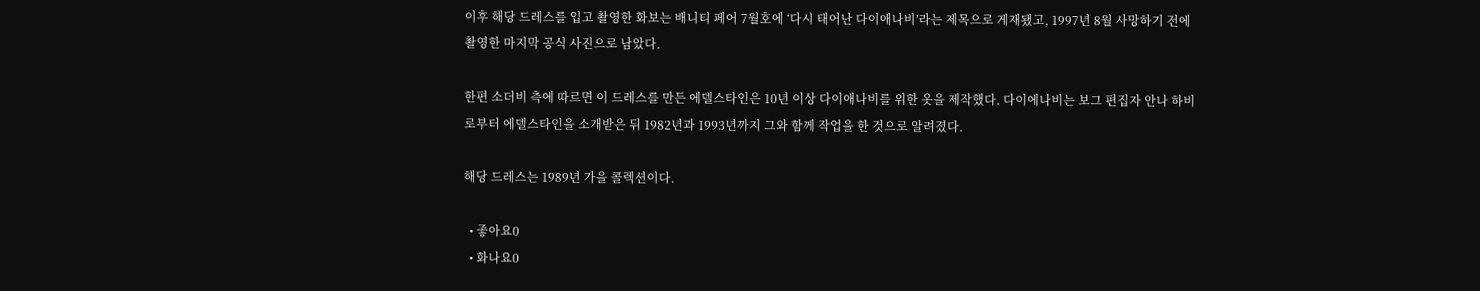이후 해당 드레스를 입고 촬영한 화보는 배니티 페어 7월호에 ‘다시 태어난 다이애나비’라는 제목으로 게재됐고, 1997년 8월 사망하기 전에 촬영한 마지막 공식 사진으로 남았다.

한편 소더비 측에 따르면 이 드레스를 만든 에델스타인은 10년 이상 다이애나비를 위한 옷을 제작했다. 다이에나비는 보그 편집자 안나 하비로부터 에델스타인을 소개받은 뒤 1982년과 1993년까지 그와 함께 작업을 한 것으로 알려졌다.

해당 드레스는 1989년 가을 콜렉션이다.

  • 좋아요0
  • 화나요0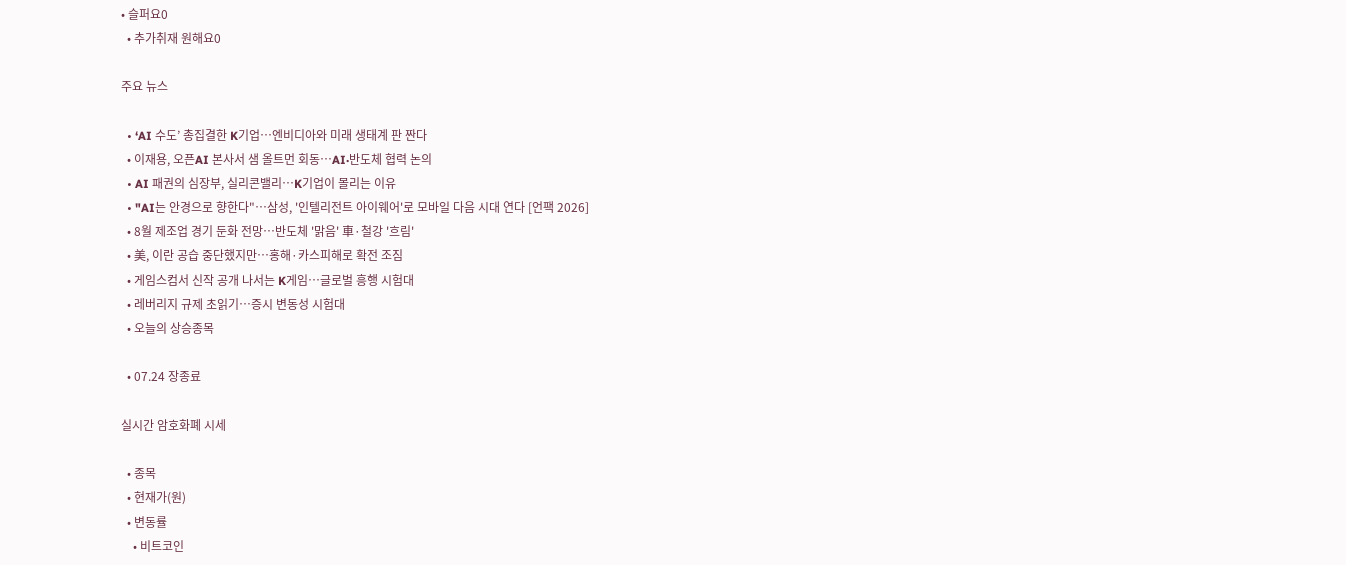• 슬퍼요0
  • 추가취재 원해요0

주요 뉴스

  • ‘AI 수도’ 총집결한 K기업…엔비디아와 미래 생태계 판 짠다
  • 이재용, 오픈AI 본사서 샘 올트먼 회동…AI·반도체 협력 논의
  • AI 패권의 심장부, 실리콘밸리…K기업이 몰리는 이유
  • "AI는 안경으로 향한다"…삼성, '인텔리전트 아이웨어'로 모바일 다음 시대 연다 [언팩 2026]
  • 8월 제조업 경기 둔화 전망⋯반도체 '맑음' 車·철강 '흐림'
  • 美, 이란 공습 중단했지만⋯홍해·카스피해로 확전 조짐
  • 게임스컴서 신작 공개 나서는 K게임…글로벌 흥행 시험대
  • 레버리지 규제 초읽기…증시 변동성 시험대
  • 오늘의 상승종목

  • 07.24 장종료

실시간 암호화폐 시세

  • 종목
  • 현재가(원)
  • 변동률
    • 비트코인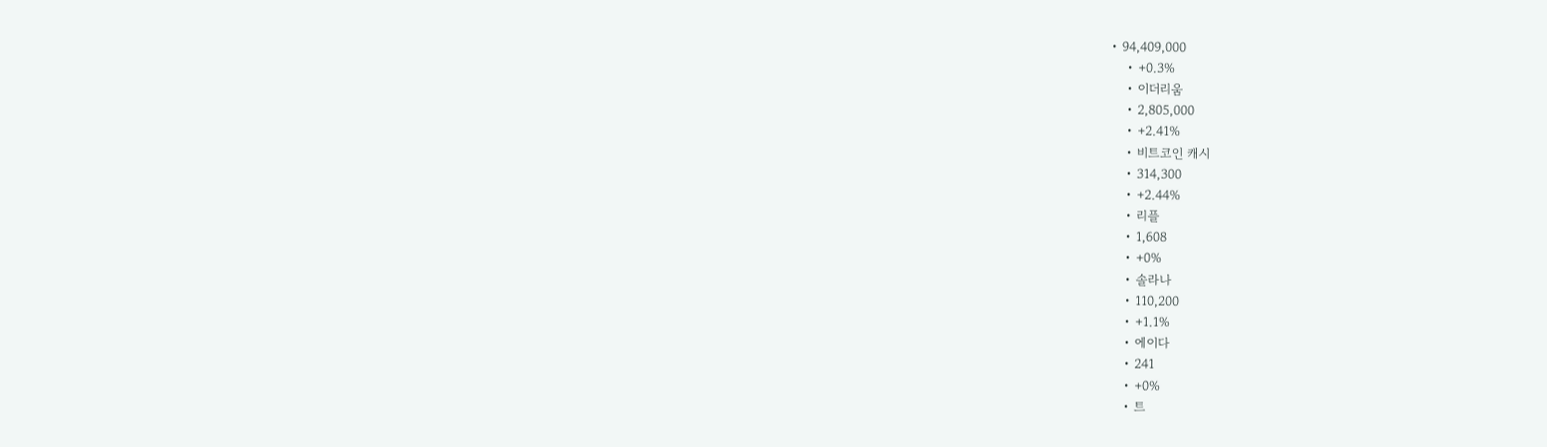• 94,409,000
    • +0.3%
    • 이더리움
    • 2,805,000
    • +2.41%
    • 비트코인 캐시
    • 314,300
    • +2.44%
    • 리플
    • 1,608
    • +0%
    • 솔라나
    • 110,200
    • +1.1%
    • 에이다
    • 241
    • +0%
    • 트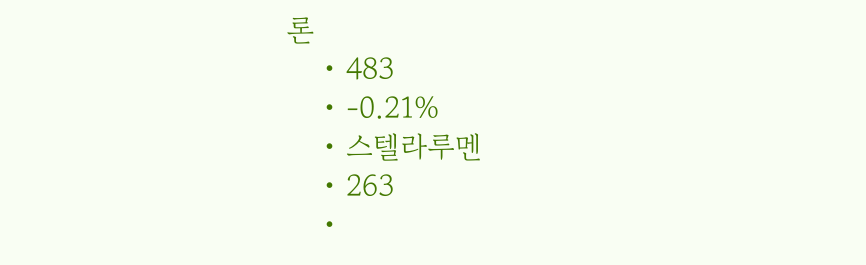론
    • 483
    • -0.21%
    • 스텔라루멘
    • 263
    •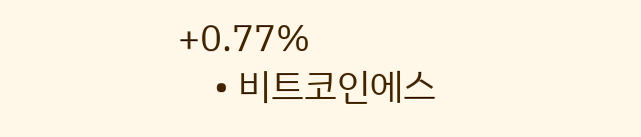+0.77%
    • 비트코인에스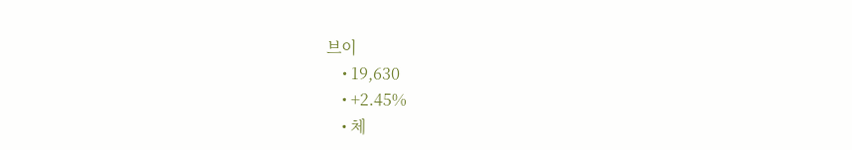브이
    • 19,630
    • +2.45%
    • 체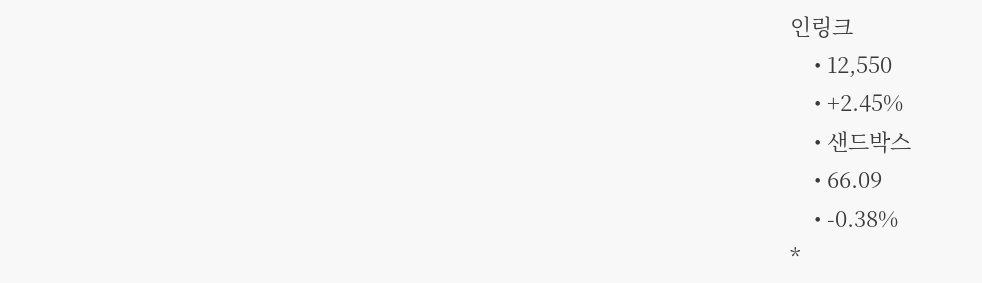인링크
    • 12,550
    • +2.45%
    • 샌드박스
    • 66.09
    • -0.38%
*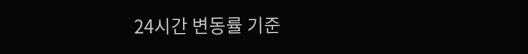24시간 변동률 기준